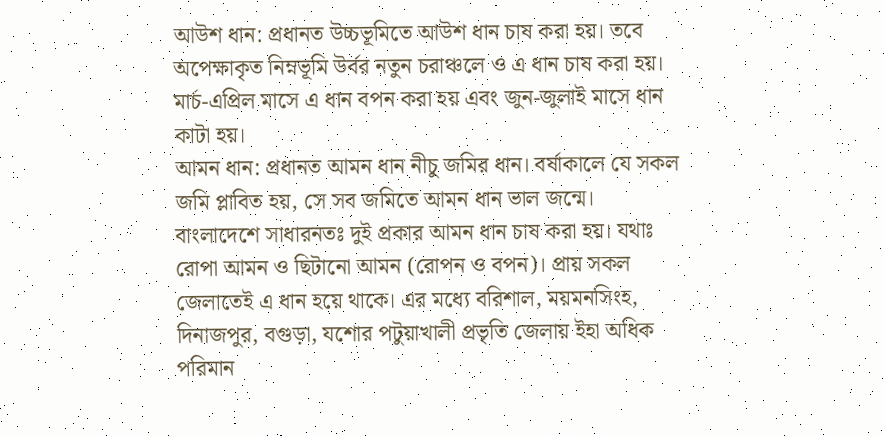আউশ ধান: প্রধানত উচ্চভূমিতে আউশ ধান চাষ করা হয়। তবে অপেক্ষাকৃত নিম্নভূমি উর্বর নতুন চরাঞ্চলে ও এ ধান চাষ করা হয়। মার্চ-এপ্রিল মাসে এ ধান বপন করা হয় এবং জুন-জুলাই মাসে ধান কাটা হয়।
আমন ধান: প্রধানত আমন ধান নীচু জমির ধান। বর্ষাকালে যে সকল জমি প্লাবিত হয়, সে সব জমিতে আমন ধান ভাল জন্মে।
বাংলাদেশে সাধারনতঃ দুই প্রকার আমন ধান চাষ করা হয়। যথাঃ রোপা আমন ও ছিটানো আমন (রোপন ও বপন)। প্রায় সকল জেলাতেই এ ধান হয়ে থাকে। এর মধ্যে বরিশাল, ময়মনসিংহ, দিনাজপুর, বগুড়া, যশোর পটুয়াখালী প্রভৃতি জেলায় ইহা অধিক পরিমান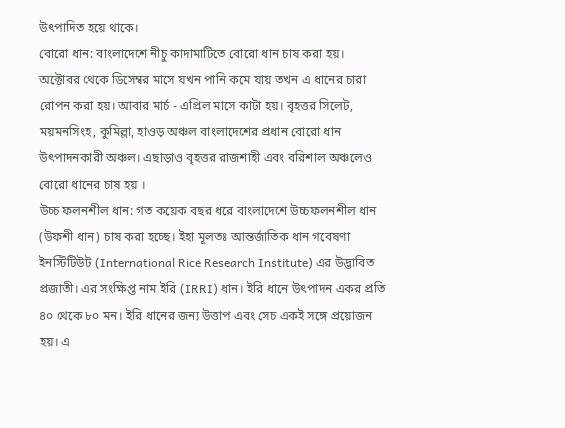উৎপাদিত হয়ে থাকে।
বোরো ধান: বাংলাদেশে নীচু কাদামাটিতে বোরো ধান চাষ করা হয়। অক্টোবর থেকে ডিসেম্বর মাসে যখন পানি কমে যায় তখন এ ধানের চারা রোপন করা হয়। আবার মার্চ - এপ্রিল মাসে কাটা হয়। বৃহত্তর সিলেট, ময়মনসিংহ, কুমিল্লা, হাওড় অঞ্চল বাংলাদেশের প্রধান বোরো ধান উৎপাদনকারী অঞ্চল। এছাড়াও বৃহত্তর রাজশাহী এবং বরিশাল অঞ্চলেও বোরো ধানের চাষ হয় ।
উচ্চ ফলনশীল ধান: গত কয়েক বছর ধরে বাংলাদেশে উচ্চফলনশীল ধান (উফশী ধান) চাষ করা হচ্ছে। ইহা মূলতঃ আন্তর্জাতিক ধান গবেষণা ইনস্টিটিউট (International Rice Research Institute) এর উদ্ভাবিত প্রজাতী। এর সংক্ষিপ্ত নাম ইরি (IRRI) ধান। ইরি ধানে উৎপাদন একর প্রতি ৪০ থেকে ৮০ মন। ইরি ধানের জন্য উত্তাপ এবং সেচ একই সঙ্গে প্রয়োজন হয়। এ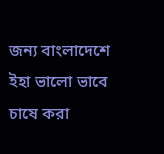জন্য বাংলাদেশে ইহা ভালো ভাবে চাষে করা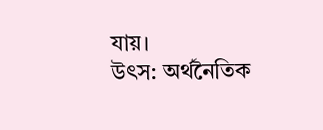যায়।
উৎস: অর্থনৈতিক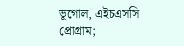ভূগোল, এইচএসসি প্রোগ্রাম;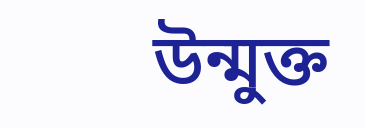উন্মুক্ত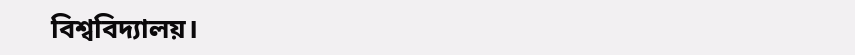বিশ্ববিদ্যালয়।